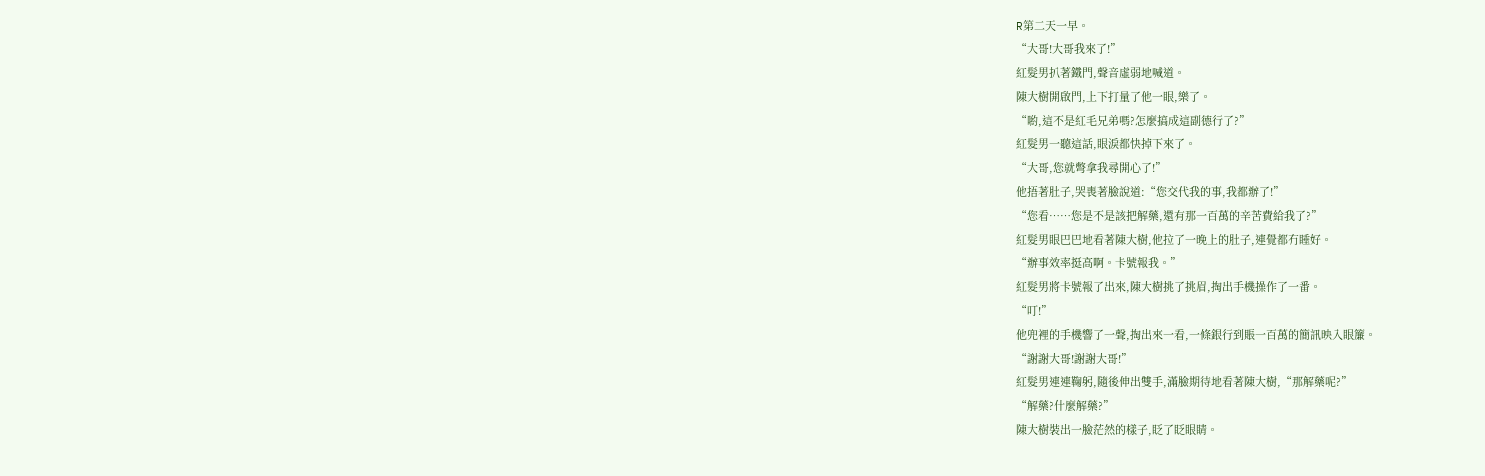R第二天一早。
“大哥!大哥我來了!”
紅髮男扒著鐵門,聲音虛弱地喊道。
陳大樹開啟門,上下打量了他一眼,樂了。
“喲,這不是紅毛兄弟嗎?怎麼搞成這副德行了?”
紅髮男一聽這話,眼淚都快掉下來了。
“大哥,您就彆拿我尋開心了!”
他捂著肚子,哭喪著臉說道:“您交代我的事,我都辦了!”
“您看……您是不是該把解藥,還有那一百萬的辛苦費給我了?”
紅髮男眼巴巴地看著陳大樹,他拉了一晚上的肚子,連覺都冇睡好。
“辦事效率挺高啊。卡號報我。”
紅髮男將卡號報了出來,陳大樹挑了挑眉,掏出手機操作了一番。
“叮!”
他兜裡的手機響了一聲,掏出來一看,一條銀行到賬一百萬的簡訊映入眼簾。
“謝謝大哥!謝謝大哥!”
紅髮男連連鞠躬,隨後伸出雙手,滿臉期待地看著陳大樹,“那解藥呢?”
“解藥?什麼解藥?”
陳大樹裝出一臉茫然的樣子,眨了眨眼睛。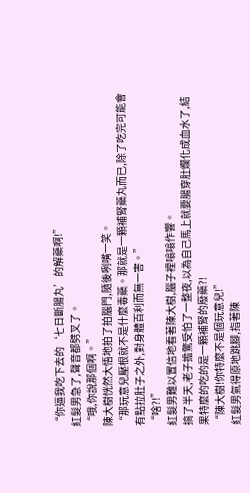“你逼我吃下去的‘七日斷腸丸’的解藥啊!”
紅髮男急了,聲音都劈叉了。
“哦,你說那個啊。”
陳大樹恍然大悟地拍了拍腦門,隨後咧嘴一笑。
“那玩意兒壓根就不是什麼毒藥。那就是一顆補腎藥丸而已,除了吃完可能會有點拉肚子之外,對身體百利而無一害。”
“啥?!”
紅髮男難以置信地看著陳大樹,腦子裡嗡嗡作響。
搞了半天,老子擔驚受怕了一整夜,以為自己馬上就要腸穿肚爛化成血水了,結果特麼的吃的是一顆補腎的廢藥?!
“陳大樹!你特麼不是個玩意兒!”
紅髮男氣得原地跳腳,指著陳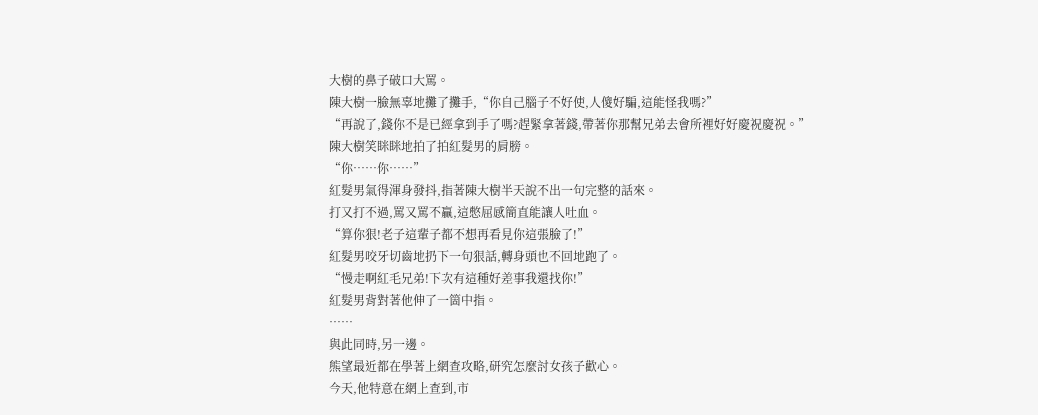大樹的鼻子破口大罵。
陳大樹一臉無辜地攤了攤手,“你自己腦子不好使,人傻好騙,這能怪我嗎?”
“再說了,錢你不是已經拿到手了嗎?趕緊拿著錢,帶著你那幫兄弟去會所裡好好慶祝慶祝。”
陳大樹笑眯眯地拍了拍紅髮男的肩膀。
“你……你……”
紅髮男氣得渾身發抖,指著陳大樹半天說不出一句完整的話來。
打又打不過,罵又罵不贏,這憋屈感簡直能讓人吐血。
“算你狠!老子這輩子都不想再看見你這張臉了!”
紅髮男咬牙切齒地扔下一句狠話,轉身頭也不回地跑了。
“慢走啊紅毛兄弟!下次有這種好差事我還找你!”
紅髮男背對著他伸了一箇中指。
……
與此同時,另一邊。
熊望最近都在學著上網查攻略,研究怎麼討女孩子歡心。
今天,他特意在網上查到,市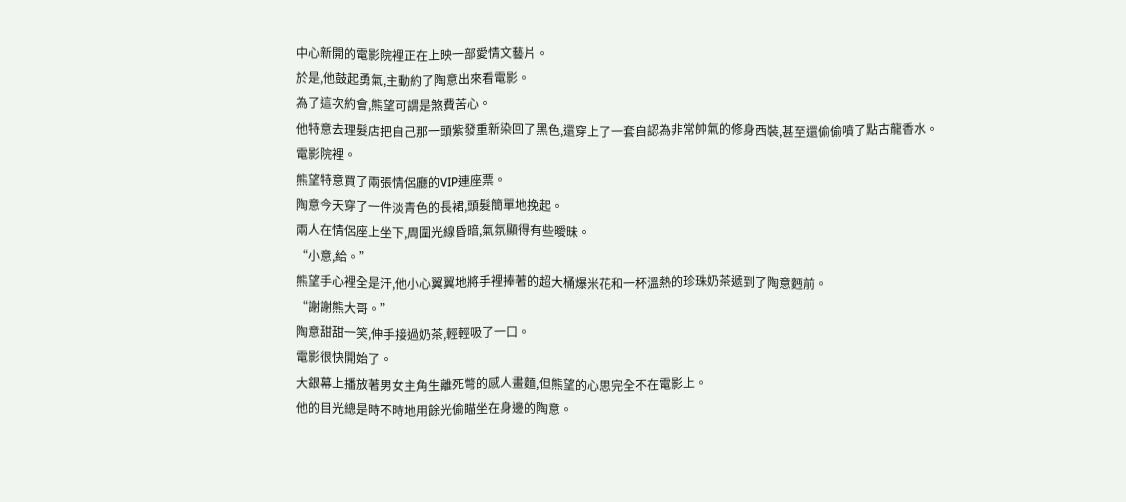中心新開的電影院裡正在上映一部愛情文藝片。
於是,他鼓起勇氣,主動約了陶意出來看電影。
為了這次約會,熊望可謂是煞費苦心。
他特意去理髮店把自己那一頭紫發重新染回了黑色,還穿上了一套自認為非常帥氣的修身西裝,甚至還偷偷噴了點古龍香水。
電影院裡。
熊望特意買了兩張情侶廳的VIP連座票。
陶意今天穿了一件淡青色的長裙,頭髮簡單地挽起。
兩人在情侶座上坐下,周圍光線昏暗,氣氛顯得有些曖昧。
“小意,給。”
熊望手心裡全是汗,他小心翼翼地將手裡捧著的超大桶爆米花和一杯溫熱的珍珠奶茶遞到了陶意麪前。
“謝謝熊大哥。”
陶意甜甜一笑,伸手接過奶茶,輕輕吸了一口。
電影很快開始了。
大銀幕上播放著男女主角生離死彆的感人畫麵,但熊望的心思完全不在電影上。
他的目光總是時不時地用餘光偷瞄坐在身邊的陶意。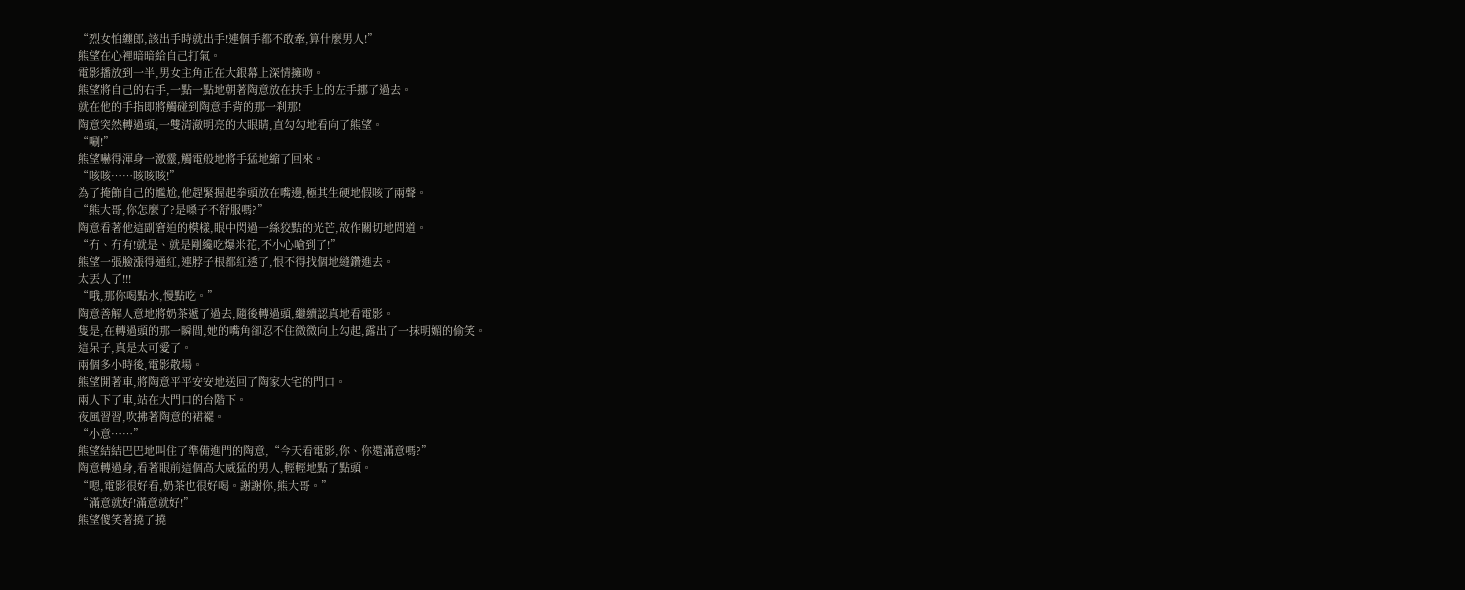“烈女怕纏郎,該出手時就出手!連個手都不敢牽,算什麼男人!”
熊望在心裡暗暗給自己打氣。
電影播放到一半,男女主角正在大銀幕上深情擁吻。
熊望將自己的右手,一點一點地朝著陶意放在扶手上的左手挪了過去。
就在他的手指即將觸碰到陶意手背的那一刹那!
陶意突然轉過頭,一雙清澈明亮的大眼睛,直勾勾地看向了熊望。
“唰!”
熊望嚇得渾身一激靈,觸電般地將手猛地縮了回來。
“咳咳……咳咳咳!”
為了掩飾自己的尷尬,他趕緊握起拳頭放在嘴邊,極其生硬地假咳了兩聲。
“熊大哥,你怎麼了?是嗓子不舒服嗎?”
陶意看著他這副窘迫的模樣,眼中閃過一絲狡黠的光芒,故作關切地問道。
“冇、冇有!就是、就是剛纔吃爆米花,不小心嗆到了!”
熊望一張臉漲得通紅,連脖子根都紅透了,恨不得找個地縫鑽進去。
太丟人了!!!
“哦,那你喝點水,慢點吃。”
陶意善解人意地將奶茶遞了過去,隨後轉過頭,繼續認真地看電影。
隻是,在轉過頭的那一瞬間,她的嘴角卻忍不住微微向上勾起,露出了一抹明媚的偷笑。
這呆子,真是太可愛了。
兩個多小時後,電影散場。
熊望開著車,將陶意平平安安地送回了陶家大宅的門口。
兩人下了車,站在大門口的台階下。
夜風習習,吹拂著陶意的裙襬。
“小意……”
熊望結結巴巴地叫住了準備進門的陶意,“今天看電影,你、你還滿意嗎?”
陶意轉過身,看著眼前這個高大威猛的男人,輕輕地點了點頭。
“嗯,電影很好看,奶茶也很好喝。謝謝你,熊大哥。”
“滿意就好!滿意就好!”
熊望傻笑著撓了撓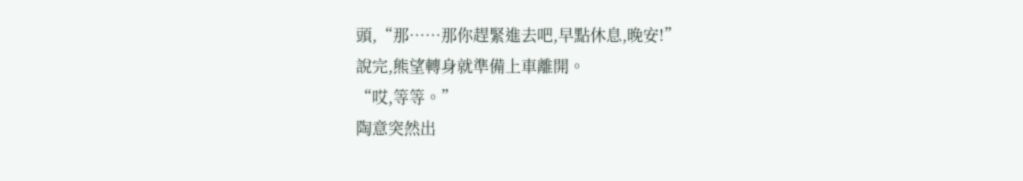頭,“那……那你趕緊進去吧,早點休息,晚安!”
說完,熊望轉身就準備上車離開。
“哎,等等。”
陶意突然出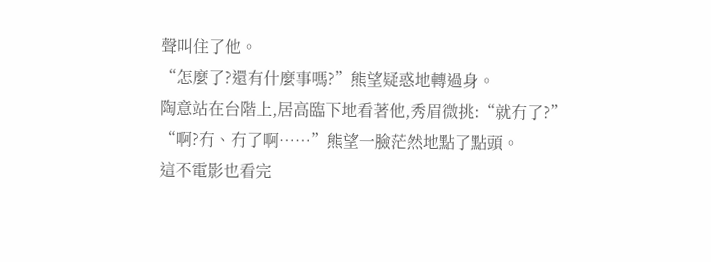聲叫住了他。
“怎麼了?還有什麼事嗎?”熊望疑惑地轉過身。
陶意站在台階上,居高臨下地看著他,秀眉微挑:“就冇了?”
“啊?冇、冇了啊……”熊望一臉茫然地點了點頭。
這不電影也看完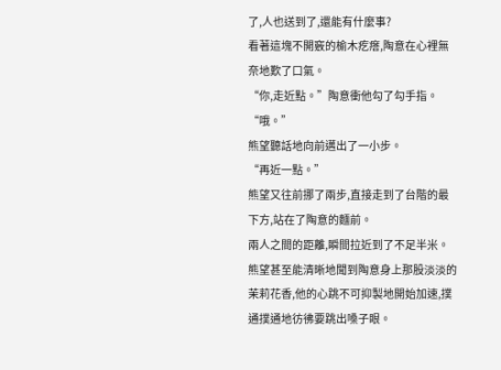了,人也送到了,還能有什麼事?
看著這塊不開竅的榆木疙瘩,陶意在心裡無奈地歎了口氣。
“你,走近點。”陶意衝他勾了勾手指。
“哦。”
熊望聽話地向前邁出了一小步。
“再近一點。”
熊望又往前挪了兩步,直接走到了台階的最下方,站在了陶意的麵前。
兩人之間的距離,瞬間拉近到了不足半米。
熊望甚至能清晰地聞到陶意身上那股淡淡的茉莉花香,他的心跳不可抑製地開始加速,撲通撲通地彷彿要跳出嗓子眼。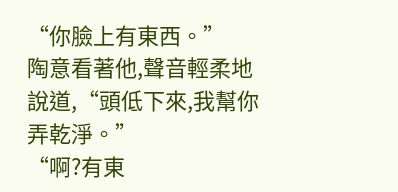“你臉上有東西。”
陶意看著他,聲音輕柔地說道,“頭低下來,我幫你弄乾淨。”
“啊?有東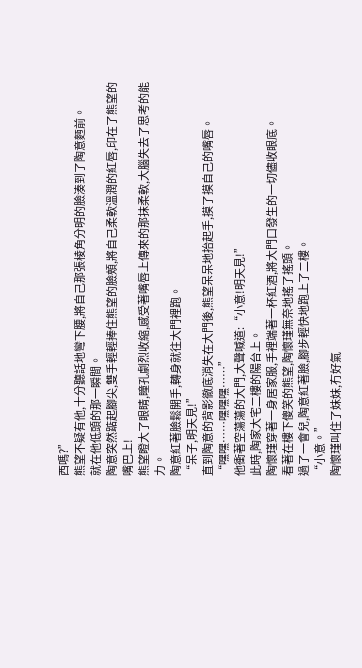西嗎?”
熊望不疑有他,十分聽話地彎下腰,將自己那張棱角分明的臉湊到了陶意麪前。
就在他低頭的那一瞬間。
陶意突然踮起腳尖,雙手輕輕捧住熊望的臉頰,將自己柔軟溫潤的紅唇,印在了熊望的嘴巴上!
熊望瞪大了眼睛,瞳孔劇烈收縮,感受著嘴唇上傳來的那抹柔軟,大腦失去了思考的能力。
陶意紅著臉鬆開手,轉身就往大門裡跑。
“呆子,明天見!”
直到陶意的背影徹底消失在大門後,熊望呆呆地抬起手,摸了摸自己的嘴唇。
“嘿嘿……嘿嘿嘿……”
他衝著空蕩蕩的大門,大聲喊道:“小意!明天見!”
此時,陶家大宅二樓的陽台上。
陶懷瑾穿著一身居家服,手裡端著一杯紅酒,將大門口發生的一切儘收眼底。
看著在樓下傻笑的熊望,陶懷瑾無奈地搖了搖頭。
過了一會兒,陶意紅著臉,腳步輕快地跑上了二樓。
“小意。”
陶懷瑾叫住了妹妹,冇好氣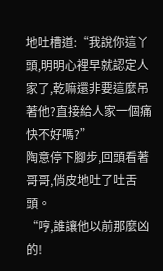地吐槽道:“我說你這丫頭,明明心裡早就認定人家了,乾嘛還非要這麼吊著他?直接給人家一個痛快不好嗎?”
陶意停下腳步,回頭看著哥哥,俏皮地吐了吐舌頭。
“哼,誰讓他以前那麼凶的!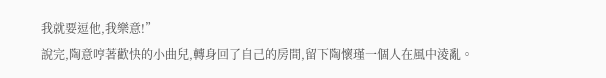我就要逗他,我樂意!”
說完,陶意哼著歡快的小曲兒,轉身回了自己的房間,留下陶懷瑾一個人在風中淩亂。